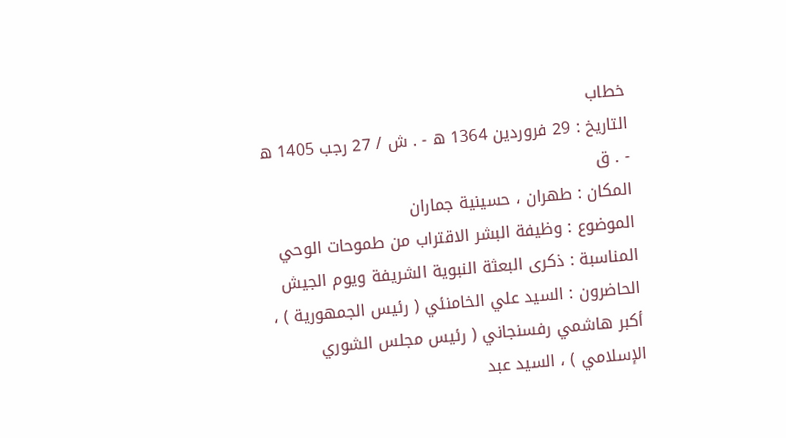خطاب
التاريخ : 29 فروردين 1364 ه - . ش / 27 رجب 1405 ه - . ق
المكان : طهران ، حسينية جماران
الموضوع : وظيفة البشر الاقتراب من طموحات الوحي
المناسبة : ذكرى البعثة النبوية الشريفة ويوم الجيش
الحاضرون : السيد علي الخامنئي ( رئيس الجمهورية ) ، أكبر هاشمي رفسنجاني ( رئيس مجلس الشوري الإسلامي ) ، السيد عبد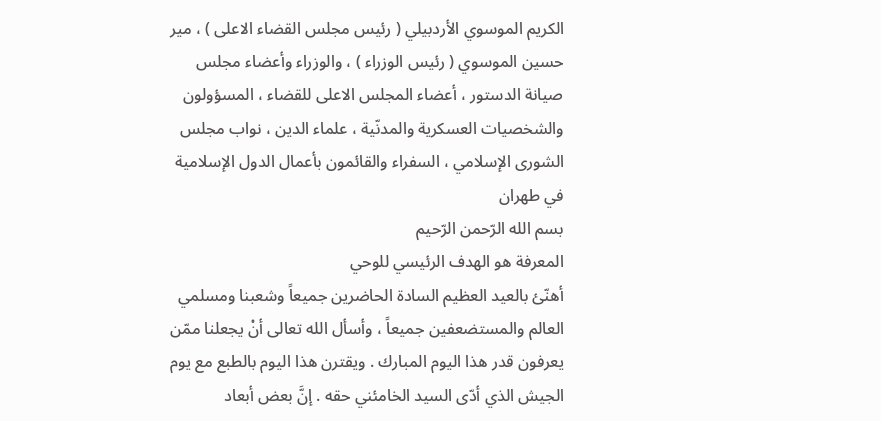الكريم الموسوي الأردبيلي ( رئيس مجلس القضاء الاعلى ) ، مير حسين الموسوي ( رئيس الوزراء ) ، والوزراء وأعضاء مجلس صيانة الدستور ، أعضاء المجلس الاعلى للقضاء ، المسؤولون والشخصيات العسكرية والمدنّية ، علماء الدين ، نواب مجلس الشورى الإسلامي ، السفراء والقائمون بأعمال الدول الإسلامية في طهران
بسم الله الرّحمن الرّحيم
المعرفة هو الهدف الرئيسي للوحي
أهنّئ بالعيد العظيم السادة الحاضرين جميعاً وشعبنا ومسلمي العالم والمستضعفين جميعاً ، وأسأل الله تعالى أنْ يجعلنا ممّن يعرفون قدر هذا اليوم المبارك . ويقترن هذا اليوم بالطبع مع يوم الجيش الذي أدّى السيد الخامئني حقه . إنَّ بعض أبعاد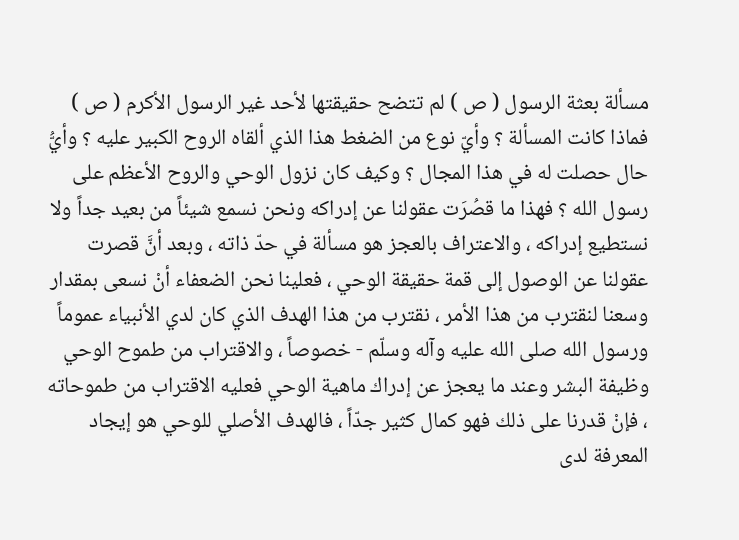مسألة بعثة الرسول ( ص ) لم تتضح حقيقتها لأحد غير الرسول الأكرم ( ص ) فماذا كانت المسألة ؟ وأيّ نوع من الضغط هذا الذي ألقاه الروح الكبير عليه ؟ وأيُّ حال حصلت له في هذا المجال ؟ وكيف كان نزول الوحي والروح الأعظم على رسول الله ؟ فهذا ما قصُرَت عقولنا عن إدراكه ونحن نسمع شيئاً من بعيد جداً ولا نستطيع إدراكه ، والاعتراف بالعجز هو مسألة في حدّ ذاته ، وبعد أنَّ قصرت عقولنا عن الوصول إلى قمة حقيقة الوحي ، فعلينا نحن الضعفاء أنْ نسعى بمقدار وسعنا لنقترب من هذا الأمر ، نقترب من هذا الهدف الذي كان لدي الأنبياء عموماً ورسول الله صلى الله عليه وآله وسلّم - خصوصاً ، والاقتراب من طموح الوحي وظيفة البشر وعند ما يعجز عن إدراك ماهية الوحي فعليه الاقتراب من طموحاته ، فإنْ قدرنا على ذلك فهو كمال كثير جدّاً ، فالهدف الأصلي للوحي هو إيجاد المعرفة لدى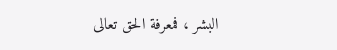البشر ، فمعرفة الحق تعالى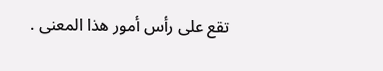تقع على رأس أمور هذا المعنى .